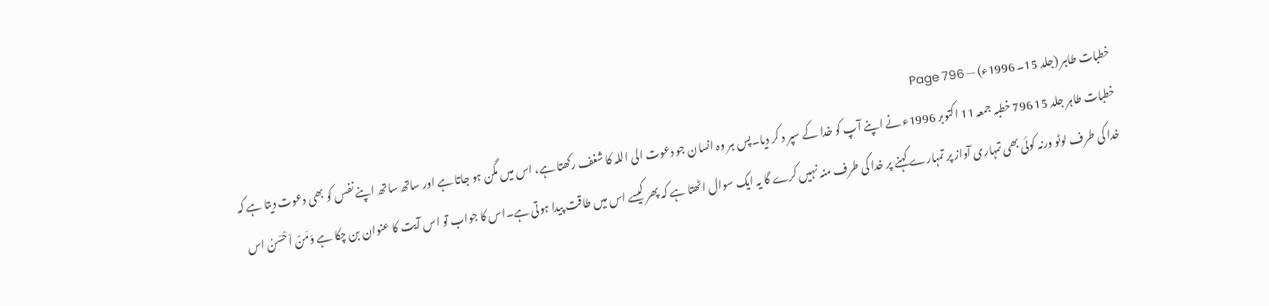خطبات طاہر (جلد 15۔ 1996ء) — Page 796
خطبات طاہر جلد 15 796 خطبہ جمعہ 11 اکتوبر 1996ء نے اپنے آپ کو خدا کے سپر د کر دیا۔پس ہر وہ انسان جو دعوت الی اللہ کا شغف رکھتا ہے، اس میں مگن ہو جاتا ہے اور ساتھ ساتھ اپنے نفس کو بھی دعوت دیتا ہے کہ خدا کی طرف لوٹو ورنہ کوئی بھی تمہاری آواز پر تمہارے کہنے پر خدا کی طرف منہ نہیں کرے گا یہ ایک سوال اٹھتا ہے کہ پھر کیسے اس میں طاقت پیدا ہوتی ہے۔اس کا جواب تو اس آیت کا عنوان بن چکا ہے وَمَنْ اَحْسَنُ اس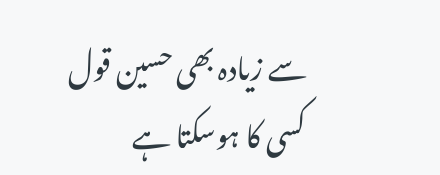سے زیادہ بھی حسین قول کسی کا ہوسکتا ہے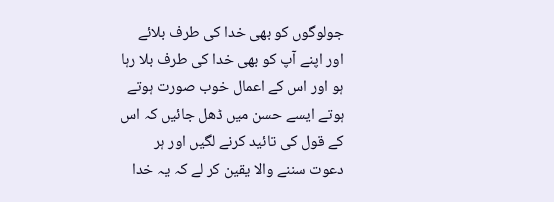جولوگوں کو بھی خدا کی طرف بلائے اور اپنے آپ کو بھی خدا کی طرف بلا رہا ہو اور اس کے اعمال خوب صورت ہوتے ہوتے ایسے حسن میں ڈھل جائیں کہ اس کے قول کی تائید کرنے لگیں اور ہر دعوت سننے والا یقین کر لے کہ یہ خدا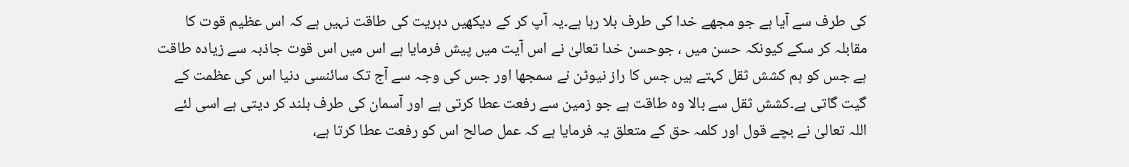کی طرف سے آیا ہے جو مجھے خدا کی طرف بلا رہا ہے۔یہ آپ کر کے دیکھیں دہریت کی طاقت نہیں ہے کہ اس عظیم قوت کا مقابلہ کر سکے کیونکہ حسن میں ، جوحسن خدا تعالیٰ نے اس آیت میں پیش فرمایا ہے اس میں اس قوت جاذبہ سے زیادہ طاقت ہے جس کو ہم کشش ثقل کہتے ہیں جس کا راز نیوٹن نے سمجھا اور جس کی وجہ سے آج تک سائنسی دنیا اس کی عظمت کے گیت گاتی ہے۔کشش ثقل سے بالا وہ طاقت ہے جو زمین سے رفعت عطا کرتی ہے اور آسمان کی طرف بلند کر دیتی ہے اسی لئے اللہ تعالیٰ نے بچے قول اور کلمہ حق کے متعلق یہ فرمایا ہے کہ عمل صالح اس کو رفعت عطا کرتا ہے،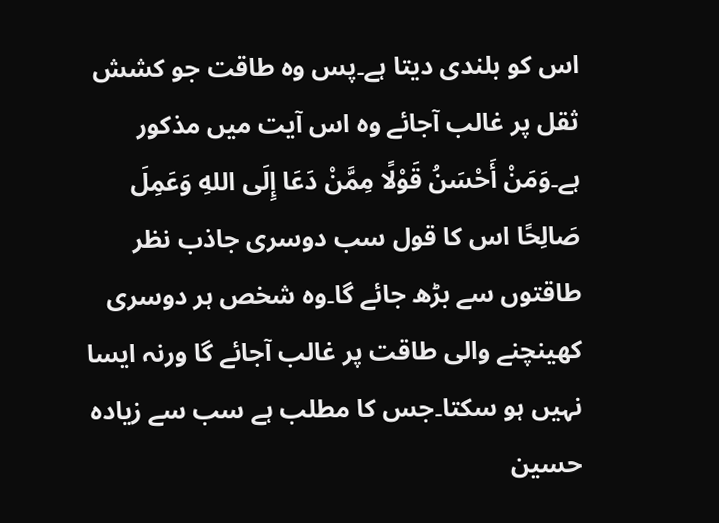اس کو بلندی دیتا ہے۔پس وہ طاقت جو کشش ثقل پر غالب آجائے وہ اس آیت میں مذکور ہے۔وَمَنْ أَحْسَنُ قَوْلًا مِمَّنْ دَعَا إِلَى اللهِ وَعَمِلَ صَالِحًا اس کا قول سب دوسری جاذب نظر طاقتوں سے بڑھ جائے گا۔وہ شخص ہر دوسری کھینچنے والی طاقت پر غالب آجائے گا ورنہ ایسا نہیں ہو سکتا۔جس کا مطلب ہے سب سے زیادہ حسین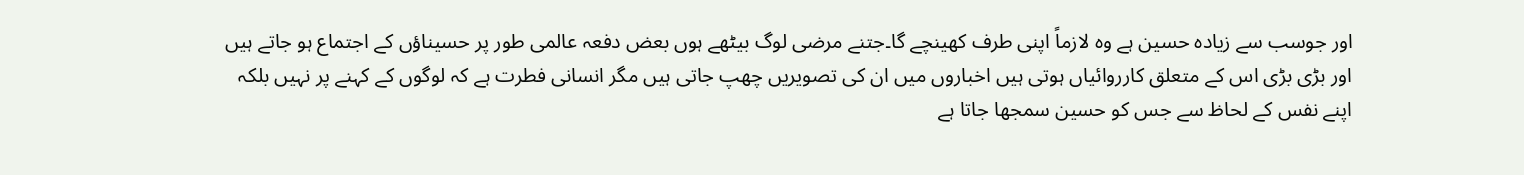اور جوسب سے زیادہ حسین ہے وہ لازماً اپنی طرف کھینچے گا۔جتنے مرضی لوگ بیٹھے ہوں بعض دفعہ عالمی طور پر حسیناؤں کے اجتماع ہو جاتے ہیں اور بڑی بڑی اس کے متعلق کارروائیاں ہوتی ہیں اخباروں میں ان کی تصویریں چھپ جاتی ہیں مگر انسانی فطرت ہے کہ لوگوں کے کہنے پر نہیں بلکہ اپنے نفس کے لحاظ سے جس کو حسین سمجھا جاتا ہے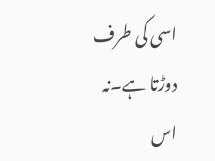اسی کی طرف دوڑتا ہے۔نہ اس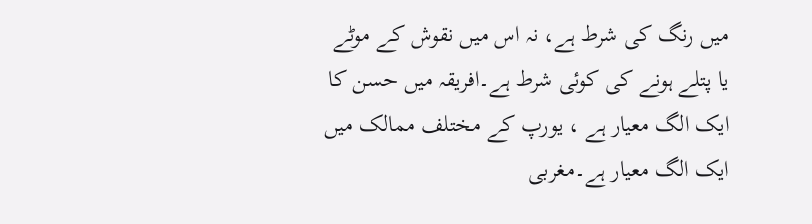میں رنگ کی شرط ہے، نہ اس میں نقوش کے موٹے یا پتلے ہونے کی کوئی شرط ہے۔افریقہ میں حسن کا ایک الگ معیار ہے ، یورپ کے مختلف ممالک میں ایک الگ معیار ہے۔مغربی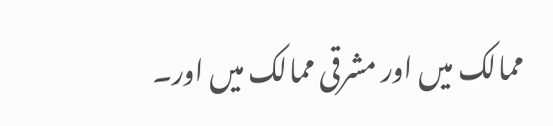ممالک میں اور مشرقی ممالک میں اور۔